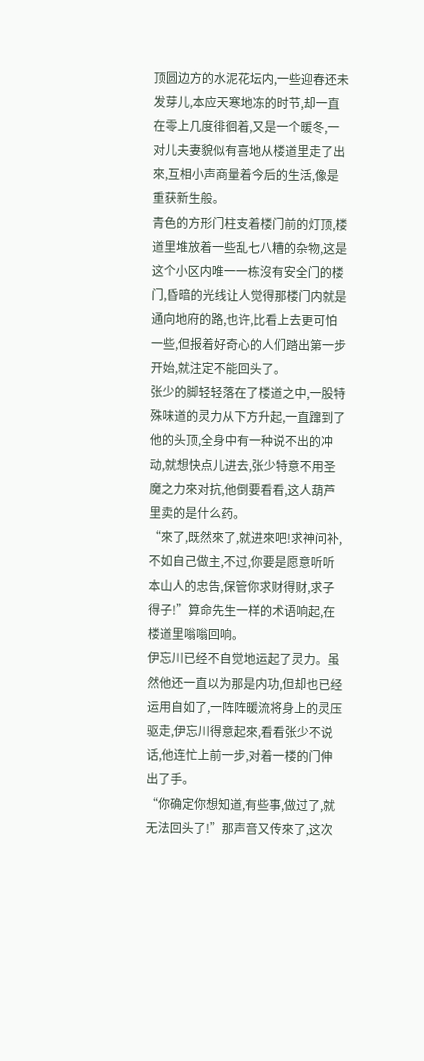顶圆边方的水泥花坛内,一些迎春还未发芽儿,本应天寒地冻的时节,却一直在零上几度徘徊着,又是一个暖冬,一对儿夫妻貌似有喜地从楼道里走了出來,互相小声商量着今后的生活,像是重获新生般。
青色的方形门柱支着楼门前的灯顶,楼道里堆放着一些乱七八糟的杂物,这是这个小区内唯一一栋沒有安全门的楼门,昏暗的光线让人觉得那楼门内就是通向地府的路,也许,比看上去更可怕一些,但报着好奇心的人们踏出第一步开始,就注定不能回头了。
张少的脚轻轻落在了楼道之中,一股特殊味道的灵力从下方升起,一直蹿到了他的头顶,全身中有一种说不出的冲动,就想快点儿进去,张少特意不用圣魔之力來对抗,他倒要看看,这人葫芦里卖的是什么药。
“來了,既然來了,就进來吧!求神问补,不如自己做主,不过,你要是愿意听听本山人的忠告,保管你求财得财,求子得子!”算命先生一样的术语响起,在楼道里嗡嗡回响。
伊忘川已经不自觉地运起了灵力。虽然他还一直以为那是内功,但却也已经运用自如了,一阵阵暖流将身上的灵压驱走,伊忘川得意起來,看看张少不说话,他连忙上前一步,对着一楼的门伸出了手。
“你确定你想知道,有些事,做过了,就无法回头了!”那声音又传來了,这次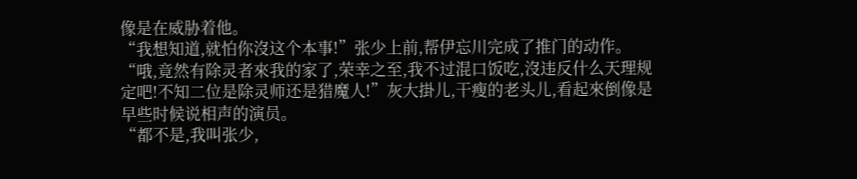像是在威胁着他。
“我想知道,就怕你沒这个本事!”张少上前,帮伊忘川完成了推门的动作。
“哦,竟然有除灵者來我的家了,荣幸之至,我不过混口饭吃,沒违反什么天理规定吧!不知二位是除灵师还是猎魔人!”灰大掛儿,干瘦的老头儿,看起來倒像是早些时候说相声的演员。
“都不是,我叫张少,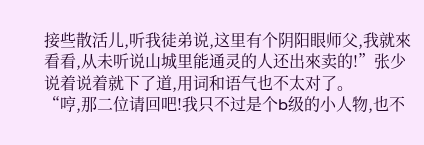接些散活儿,听我徒弟说,这里有个阴阳眼师父,我就來看看,从未听说山城里能通灵的人还出來卖的!”张少说着说着就下了道,用词和语气也不太对了。
“哼,那二位请回吧!我只不过是个b级的小人物,也不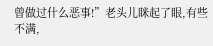曾做过什么恶事!”老头儿眯起了眼,有些不满,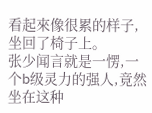看起來像很累的样子,坐回了椅子上。
张少闻言就是一愣,一个b级灵力的强人,竟然坐在这种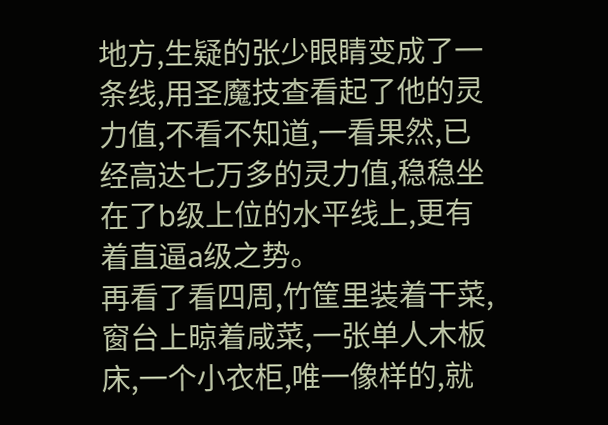地方,生疑的张少眼睛变成了一条线,用圣魔技查看起了他的灵力值,不看不知道,一看果然,已经高达七万多的灵力值,稳稳坐在了b级上位的水平线上,更有着直逼a级之势。
再看了看四周,竹筐里装着干菜,窗台上晾着咸菜,一张单人木板床,一个小衣柜,唯一像样的,就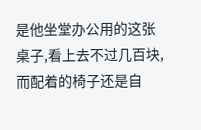是他坐堂办公用的这张桌子,看上去不过几百块,而配着的椅子还是自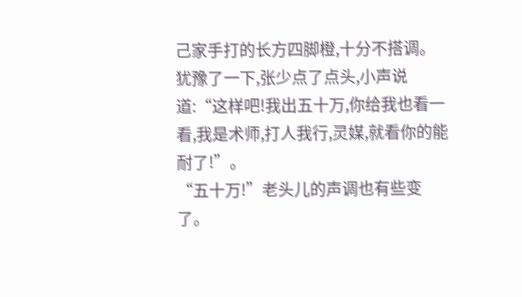己家手打的长方四脚橙,十分不搭调。
犹豫了一下,张少点了点头,小声说道:“这样吧!我出五十万,你给我也看一看,我是术师,打人我行,灵媒,就看你的能耐了!”。
“五十万!”老头儿的声调也有些变了。